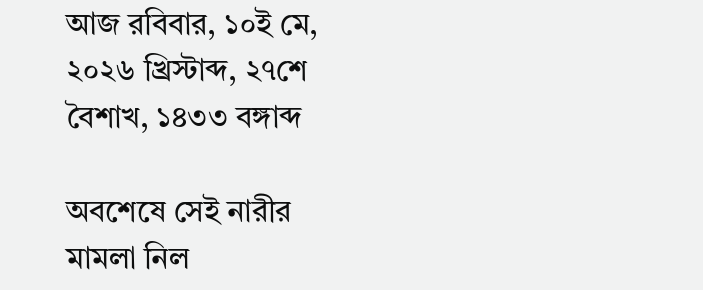আজ রবিবার, ১০ই মে, ২০২৬ খ্রিস্টাব্দ, ২৭শে বৈশাখ, ১৪৩৩ বঙ্গাব্দ

অবশেষে সেই নারীর মামলা নিল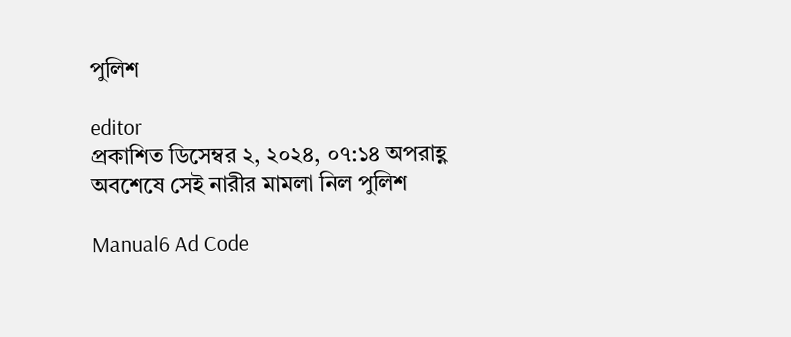পুলিশ

editor
প্রকাশিত ডিসেম্বর ২, ২০২৪, ০৭:১৪ অপরাহ্ণ
অবশেষে সেই নারীর মামলা নিল পুলিশ

Manual6 Ad Code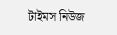টাইমস নিউজ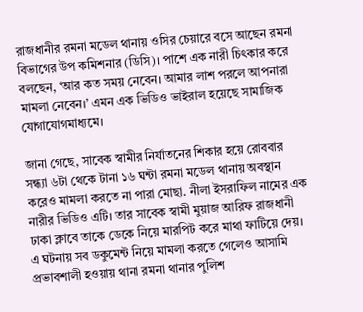রাজধানীর রমনা মডেল থানায় ওসির চেয়ারে বসে আছেন রমনা বিভাগের উপ কমিশনার (ডিসি)। পাশে এক নারী চিৎকার করে বলছেন, ‘আর কত সময় নেবেন। আমার লাশ পরলে আপনারা মামলা নেবেন।’ এমন এক ভিডিও ভাইরাল হয়েছে সামাজিক যোগাযোগমাধ্যমে।

জানা গেছে, সাবেক স্বামীর নির্যাতনের শিকার হয়ে রোববার সন্ধ্যা ৬টা থেকে টানা ১৬ ঘন্টা রমনা মডেল থানায় অবস্থান করেও মামলা করতে না পারা মোছা. নীলা ইসরাফিল নামের এক নারীর ভিডিও এটি। তার সাবেক স্বামী মুয়াজ আরিফ রাজধানী ঢাকা ক্লাবে তাকে ডেকে নিয়ে মারপিট করে মাথা ফাটিয়ে দেয়। এ ঘটনায় সব ডকুমেন্ট নিয়ে মামলা করতে গেলেও আসামি প্রভাবশালী হওয়ায় থানা রমনা থানার পুলিশ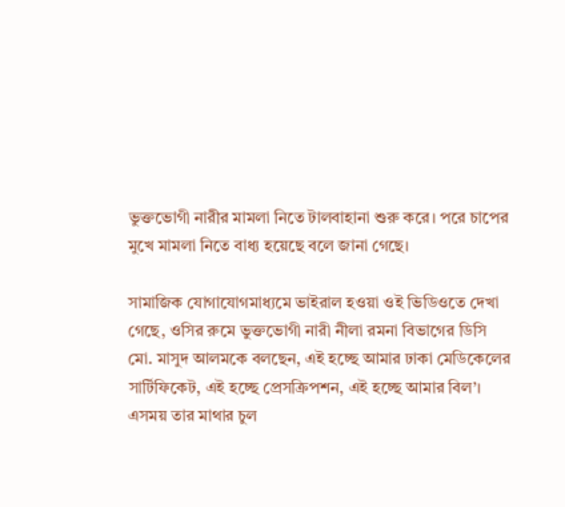ভুক্তভোগী নারীর মামলা নিতে টালবাহানা শুরু করে। পরে চাপের মুখে মামলা নিতে বাধ্য হয়েছে বলে জানা গেছে।

সামাজিক যোগাযোগমাধ্যমে ভাইরাল হওয়া ওই ভিডিওতে দেখা গেছে, ওসির রুমে ভুক্তভোগী নারী নীলা রমনা বিভাগের ডিসি মো. মাসুদ আলমকে বলছেন, এই হচ্ছে আমার ঢাকা মেডিকেলের সার্টিফিকেট, এই হচ্ছে প্রেসক্রিপশন, এই হচ্ছে আমার বিল’। এসময় তার মাথার চুল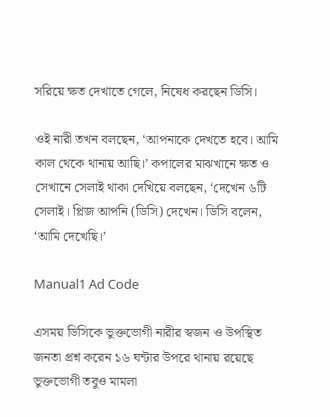সরিয়ে ক্ষত দেখাতে গেলে, নিষেধ করছেন ডিসি।

ওই নারী তখন বলছেন, ‘আপনাকে দেখতে হবে। আমি কাল থেকে থানায় আছি।’ কপালের মাঝখানে ক্ষত ও সেখানে সেলাই থাকা দেখিয়ে বলছেন, ‘দেখেন ৬টি সেলাই। প্লিজ আপনি (ডিসি) দেখেন। ডিসি বলেন, ‘আমি দেখেছি।’

Manual1 Ad Code

এসময় ডিসিকে ভুক্তভোগী নারীর স্বজন ও উপস্থিত জনতা প্রশ্ন করেন ১৬ ঘন্টার উপরে থানায় রয়েছে ভুক্তভোগী তবুও মামলা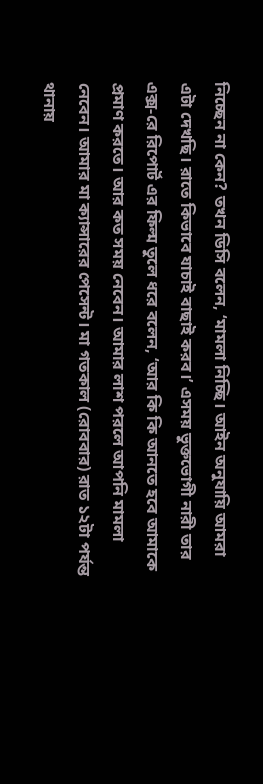নিচ্ছেন না কেন? তখন ডিসি বলেন, ‘মামলা নিচ্ছি। আইন অনুযায়ি আমরা এটা দেখছি। রাতে কিভাবে যাচাই বাছাই করব।’ এসময় ভুক্তভোগী নারী তার এক্স-রে রিপোর্ট এর ফিল্ম তুলে ধরে বলেন, ‘আর কি কি আনতে হবে আমাকে প্রমাণ করতে। আর কত সময় নেবেন। আমার লাশ পরলে আপনি মামলা নেবেন। আমার মা ক্যান্সারের পেসেন্ট। মা গতকাল (রোববার) রাত ১২টা পর্যন্ত থানায়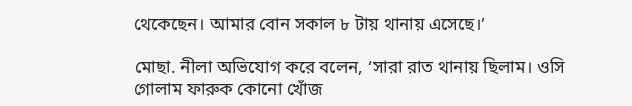থেকেছেন। আমার বোন সকাল ৮ টায় থানায় এসেছে।’

মোছা. নীলা অভিযোগ করে বলেন, ‘সারা রাত থানায় ছিলাম। ওসি গোলাম ফারুক কোনো খোঁজ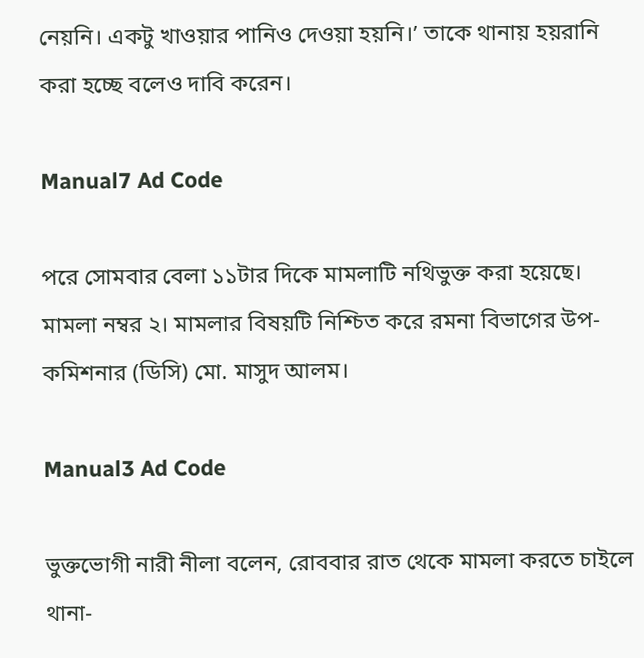নেয়নি। একটু খাওয়ার পানিও দেওয়া হয়নি।’ তাকে থানায় হয়রানি করা হচ্ছে বলেও দাবি করেন।

Manual7 Ad Code

পরে সোমবার বেলা ১১টার দিকে মামলাটি নথিভুক্ত করা হয়েছে। মামলা নম্বর ২। মামলার বিষয়টি নিশ্চিত করে রমনা বিভাগের উপ-কমিশনার (ডিসি) মো. মাসুদ আলম।

Manual3 Ad Code

ভুক্তভোগী নারী নীলা বলেন, রোববার রাত থেকে মামলা করতে চাইলে থানা-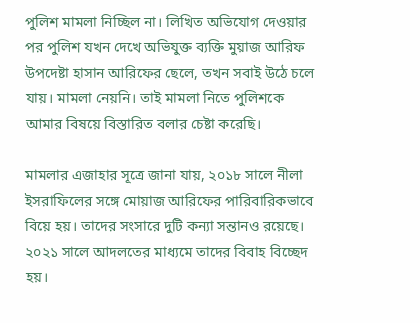পুলিশ মামলা নিচ্ছিল না। লিখিত অভিযোগ দেওয়ার পর পুলিশ যখন দেখে অভিযুক্ত ব্যক্তি মুয়াজ আরিফ উপদেষ্টা হাসান আরিফের ছেলে, তখন সবাই উঠে চলে যায়। মামলা নেয়নি। তাই মামলা নিতে পুলিশকে আমার বিষয়ে বিস্তারিত বলার চেষ্টা করেছি।

মামলার এজাহার সূত্রে জানা যায়, ২০১৮ সালে নীলা ইসরাফিলের সঙ্গে মোয়াজ আরিফের পারিবারিকভাবে বিয়ে হয়। তাদের সংসারে দুটি কন্যা সন্তানও রয়েছে। ২০২১ সালে আদলতের মাধ্যমে তাদের বিবাহ বিচ্ছেদ হয়।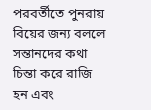পরবর্তীতে পুনরায় বিয়ের জন্য বললে সন্তানদের কথা চিন্তা করে রাজি হন এবং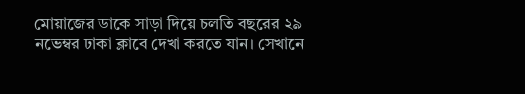মোয়াজের ডাকে সাড়া দিয়ে চলতি বছরের ২৯ নভেম্বর ঢাকা ক্লাবে দেখা করতে যান। সেখানে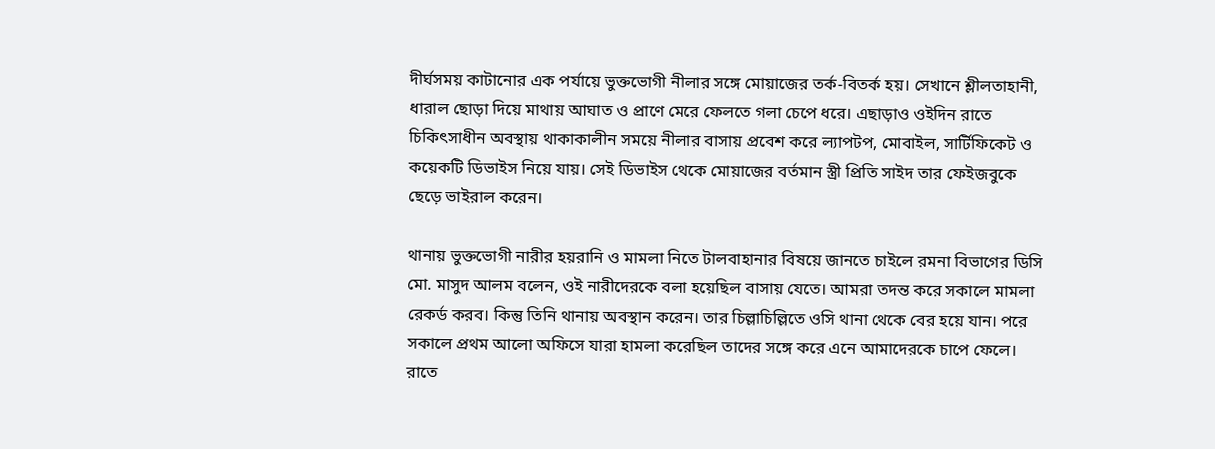দীর্ঘসময় কাটানোর এক পর্যায়ে ভুক্তভোগী নীলার সঙ্গে মোয়াজের তর্ক-বিতর্ক হয়। সেখানে শ্লীলতাহানী, ধারাল ছোড়া দিয়ে মাথায় আঘাত ও প্রাণে মেরে ফেলতে গলা চেপে ধরে। এছাড়াও ওইদিন রাতে চিকিৎসাধীন অবস্থায় থাকাকালীন সময়ে নীলার বাসায় প্রবেশ করে ল্যাপটপ, মোবাইল, সার্টিফিকেট ও কয়েকটি ডিভাইস নিয়ে যায়। সেই ডিভাইস থেকে মোয়াজের বর্তমান স্ত্রী প্রিতি সাইদ তার ফেইজবুকে ছেড়ে ভাইরাল করেন।

থানায় ভুক্তভোগী নারীর হয়রানি ও মামলা নিতে টালবাহানার বিষয়ে জানতে চাইলে রমনা বিভাগের ডিসি মো. মাসুদ আলম বলেন, ওই নারীদেরকে বলা হয়েছিল বাসায় যেতে। আমরা তদন্ত করে সকালে মামলা রেকর্ড করব। কিন্তু তিনি থানায় অবস্থান করেন। তার চিল্লাচিল্লিতে ওসি থানা থেকে বের হয়ে যান। পরে সকালে প্রথম আলো অফিসে যারা হামলা করেছিল তাদের সঙ্গে করে এনে আমাদেরকে চাপে ফেলে। রাতে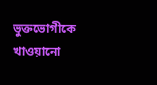ভুক্তভোগীকে খাওয়ানো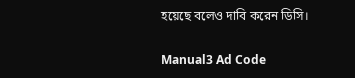হয়েছে বলেও দাবি করেন ডিসি।

Manual3 Ad Code